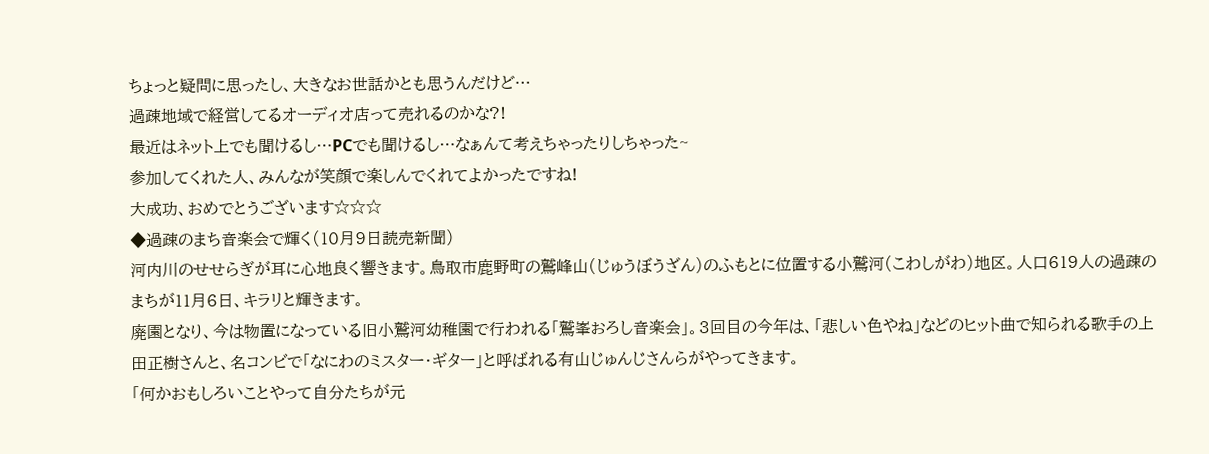ちょっと疑問に思ったし、大きなお世話かとも思うんだけど…
過疎地域で経営してるオーディオ店って売れるのかな?!
最近はネット上でも聞けるし…PCでも聞けるし…なぁんて考えちゃったりしちゃった~
参加してくれた人、みんなが笑顔で楽しんでくれてよかったですね!
大成功、おめでとうございます☆☆☆
◆過疎のまち音楽会で輝く(10月9日読売新聞)
河内川のせせらぎが耳に心地良く響きます。鳥取市鹿野町の鷲峰山(じゅうぼうざん)のふもとに位置する小鷲河(こわしがわ)地区。人口619人の過疎のまちが11月6日、キラリと輝きます。
廃園となり、今は物置になっている旧小鷲河幼稚園で行われる「鷲峯おろし音楽会」。3回目の今年は、「悲しい色やね」などのヒット曲で知られる歌手の上田正樹さんと、名コンビで「なにわのミスター・ギター」と呼ばれる有山じゅんじさんらがやってきます。
「何かおもしろいことやって自分たちが元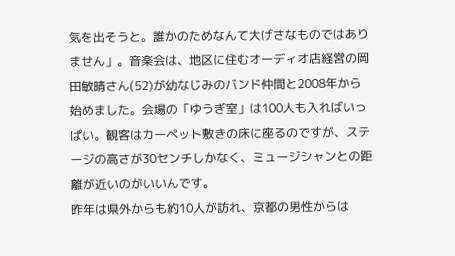気を出そうと。誰かのためなんて大げさなものではありません」。音楽会は、地区に住むオーディオ店経営の岡田敏晴さん(52)が幼なじみのバンド仲間と2008年から始めました。会場の「ゆうぎ室」は100人も入ればいっぱい。観客はカーペット敷きの床に座るのですが、ステージの高さが30センチしかなく、ミュージシャンとの距離が近いのがいいんです。
昨年は県外からも約10人が訪れ、京都の男性からは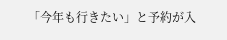「今年も行きたい」と予約が入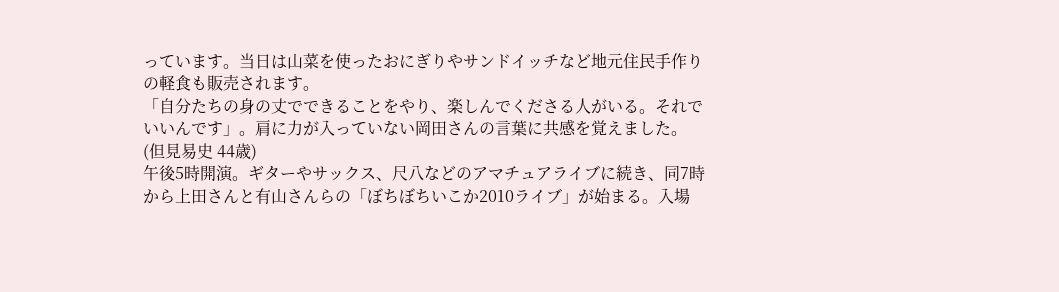っています。当日は山菜を使ったおにぎりやサンドイッチなど地元住民手作りの軽食も販売されます。
「自分たちの身の丈でできることをやり、楽しんでくださる人がいる。それでいいんです」。肩に力が入っていない岡田さんの言葉に共感を覚えました。
(但見易史 44歳)
午後5時開演。ギターやサックス、尺八などのアマチュアライブに続き、同7時から上田さんと有山さんらの「ぼちぼちいこか2010ライブ」が始まる。入場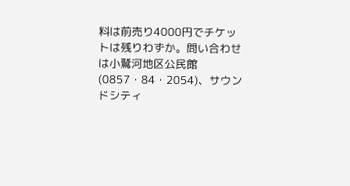料は前売り4000円でチケットは残りわずか。問い合わせは小鷲河地区公民館(0857・84・2054)、サウンドシティ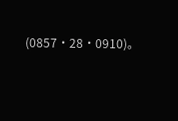(0857・28・0910)。